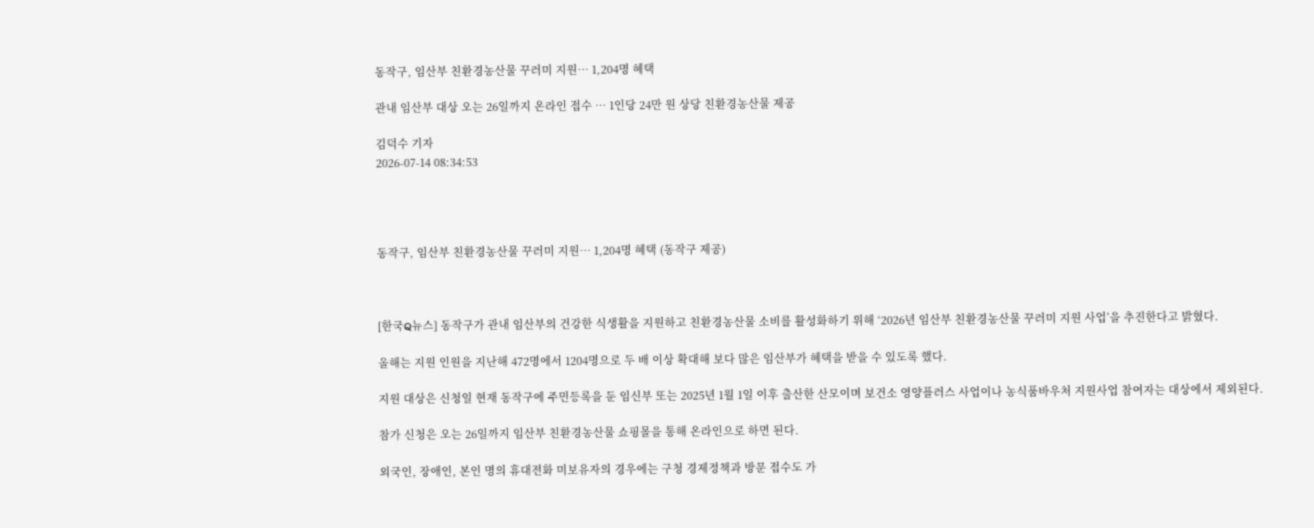동작구, 임산부 친환경농산물 꾸러미 지원… 1,204명 혜택

관내 임산부 대상 오는 26일까지 온라인 접수 … 1인당 24만 원 상당 친환경농산물 제공

김덕수 기자
2026-07-14 08:34:53




동작구, 임산부 친환경농산물 꾸러미 지원… 1,204명 혜택 (동작구 제공)



[한국Q뉴스] 동작구가 관내 임산부의 건강한 식생활을 지원하고 친환경농산물 소비를 활성화하기 위해 ‘2026년 임산부 친환경농산물 꾸러미 지원 사업’을 추진한다고 밝혔다.

올해는 지원 인원을 지난해 472명에서 1204명으로 두 배 이상 확대해 보다 많은 임산부가 혜택을 받을 수 있도록 했다.

지원 대상은 신청일 현재 동작구에 주민등록을 둔 임신부 또는 2025년 1월 1일 이후 출산한 산모이며 보건소 영양플러스 사업이나 농식품바우처 지원사업 참여자는 대상에서 제외된다.

참가 신청은 오는 26일까지 임산부 친환경농산물 쇼핑몰을 통해 온라인으로 하면 된다.

외국인, 장애인, 본인 명의 휴대전화 미보유자의 경우에는 구청 경제정책과 방문 접수도 가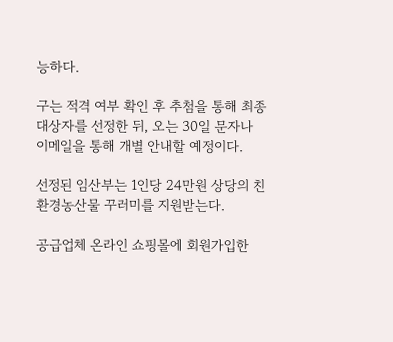능하다.

구는 적격 여부 확인 후 추첨을 통해 최종 대상자를 선정한 뒤, 오는 30일 문자나 이메일을 통해 개별 안내할 예정이다.

선정된 임산부는 1인당 24만원 상당의 친환경농산물 꾸러미를 지원받는다.

공급업체 온라인 쇼핑몰에 회원가입한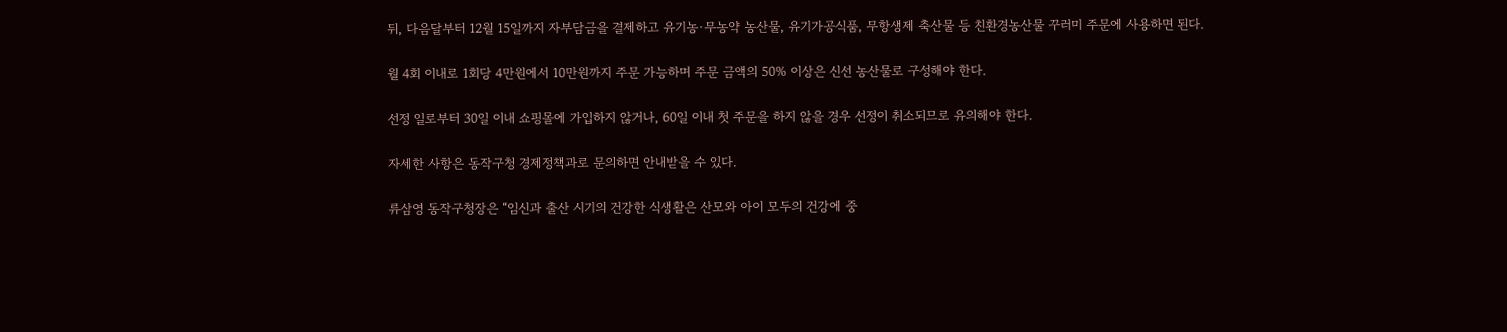뒤, 다음달부터 12월 15일까지 자부담금을 결제하고 유기농·무농약 농산물, 유기가공식품, 무항생제 축산물 등 친환경농산물 꾸러미 주문에 사용하면 된다.

월 4회 이내로 1회당 4만원에서 10만원까지 주문 가능하며 주문 금액의 50% 이상은 신선 농산물로 구성해야 한다.

선정 일로부터 30일 이내 쇼핑몰에 가입하지 않거나, 60일 이내 첫 주문을 하지 않을 경우 선정이 취소되므로 유의해야 한다.

자세한 사항은 동작구청 경제정책과로 문의하면 안내받을 수 있다.

류삼영 동작구청장은 “임신과 출산 시기의 건강한 식생활은 산모와 아이 모두의 건강에 중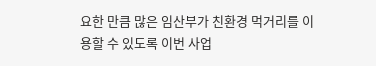요한 만큼 많은 임산부가 친환경 먹거리를 이용할 수 있도록 이번 사업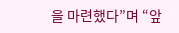을 마련했다”며 “앞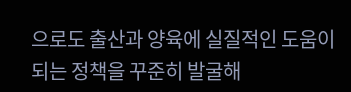으로도 출산과 양육에 실질적인 도움이 되는 정책을 꾸준히 발굴해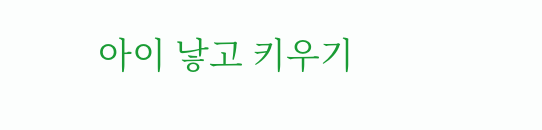아이 낳고 키우기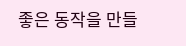좋은 동작을 만들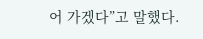어 가겠다”고 말했다.